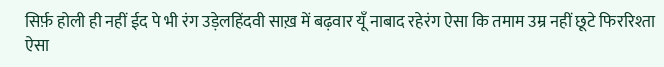सिर्फ़ होली ही नहीं ईद पे भी रंग उड़ेलहिंदवी साख़ में बढ़वार यूँ नाबाद रहेरंग ऐसा कि तमाम उम्र नहीं छूटे फिररिश्ता ऐसा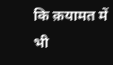कि क़यामत में भी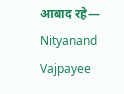आबाद रहे— Nityanand Vajpayee